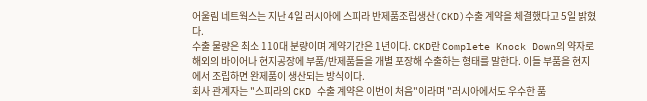어울림 네트웍스는 지난 4일 러시아에 스피라 반제품조립생산(CKD)수출 계약을 체결했다고 5일 밝혔다.
수출 물량은 최소 110대 분량이며 계약기간은 1년이다. CKD란 Complete Knock Down의 약자로 해외의 바이어나 현지공장에 부품/반제품들을 개별 포장해 수출하는 형태를 말한다. 이들 부품을 현지에서 조립하면 완제품이 생산되는 방식이다.
회사 관계자는 "스피라의 CKD 수출 계약은 이번이 처음"이라며 "러시아에서도 우수한 품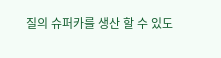질의 슈퍼카를 생산 할 수 있도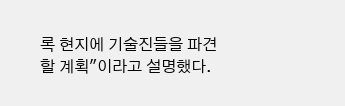록 현지에 기술진들을 파견할 계획"이라고 설명했다.